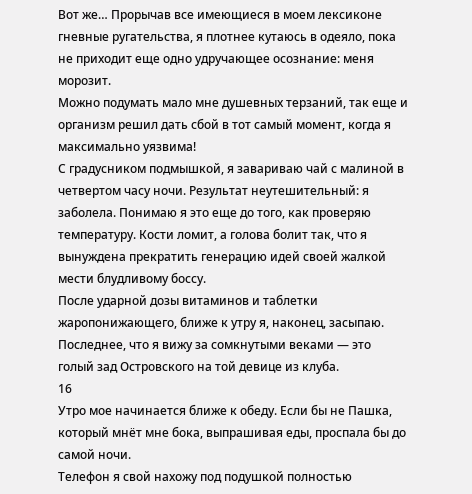Вот же… Прорычав все имеющиеся в моем лексиконе гневные ругательства, я плотнее кутаюсь в одеяло, пока не приходит еще одно удручающее осознание: меня морозит.
Можно подумать мало мне душевных терзаний, так еще и организм решил дать сбой в тот самый момент, когда я максимально уязвима!
С градусником подмышкой, я завариваю чай с малиной в четвертом часу ночи. Результат неутешительный: я заболела. Понимаю я это еще до того, как проверяю температуру. Кости ломит, а голова болит так, что я вынуждена прекратить генерацию идей своей жалкой мести блудливому боссу.
После ударной дозы витаминов и таблетки жаропонижающего, ближе к утру я, наконец, засыпаю. Последнее, что я вижу за сомкнутыми веками — это голый зад Островского на той девице из клуба.
16
Утро мое начинается ближе к обеду. Если бы не Пашка, который мнёт мне бока, выпрашивая еды, проспала бы до самой ночи.
Телефон я свой нахожу под подушкой полностью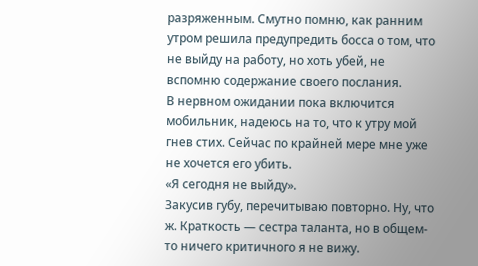разряженным. Смутно помню, как ранним утром решила предупредить босса о том, что не выйду на работу, но хоть убей, не вспомню содержание своего послания.
В нервном ожидании пока включится мобильник, надеюсь на то, что к утру мой гнев стих. Сейчас по крайней мере мне уже не хочется его убить.
«Я сегодня не выйду».
Закусив губу, перечитываю повторно. Ну, что ж. Краткость — сестра таланта, но в общем-то ничего критичного я не вижу.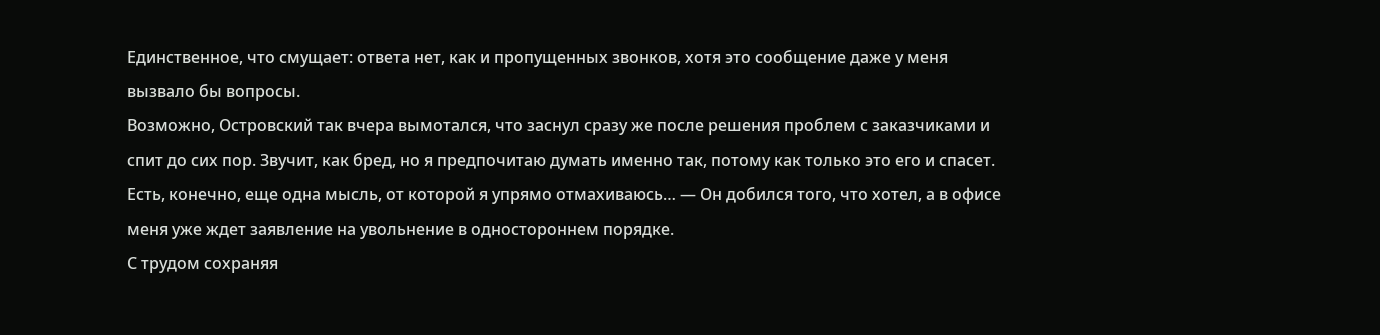Единственное, что смущает: ответа нет, как и пропущенных звонков, хотя это сообщение даже у меня вызвало бы вопросы.
Возможно, Островский так вчера вымотался, что заснул сразу же после решения проблем с заказчиками и спит до сих пор. Звучит, как бред, но я предпочитаю думать именно так, потому как только это его и спасет.
Есть, конечно, еще одна мысль, от которой я упрямо отмахиваюсь… — Он добился того, что хотел, а в офисе меня уже ждет заявление на увольнение в одностороннем порядке.
С трудом сохраняя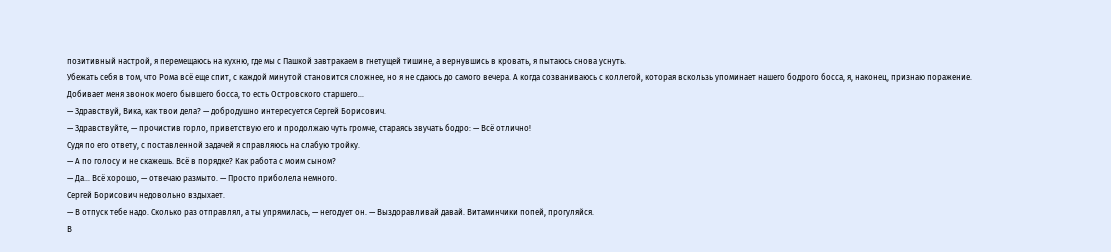позитивный настрой, я перемещаюсь на кухню, где мы с Пашкой завтракаем в гнетущей тишине, а вернувшись в кровать, я пытаюсь снова уснуть.
Убежать себя в том, что Рома всё еще спит, с каждой минутой становится сложнее, но я не сдаюсь до самого вечера. А когда созваниваюсь с коллегой, которая вскользь упоминает нашего бодрого босса, я, наконец, признаю поражение.
Добивает меня звонок моего бывшего босса, то есть Островского старшего…
— Здравствуй, Вика, как твои дела? — добродушно интересуется Сергей Борисович.
— Здравствуйте, — прочистив горло, приветствую его и продолжаю чуть громче, стараясь звучать бодро: — Всё отлично!
Судя по его ответу, с поставленной задачей я справляюсь на слабую тройку.
— А по голосу и не скажешь. Всё в порядке? Как работа с моим сыном?
— Да… Всё хорошо, — отвечаю размыто. — Просто приболела немного.
Сергей Борисович недовольно вздыхает.
— В отпуск тебе надо. Сколько раз отправлял, а ты упрямилась, — негодует он. — Выздоравливай давай. Витаминчики попей, прогуляйся.
В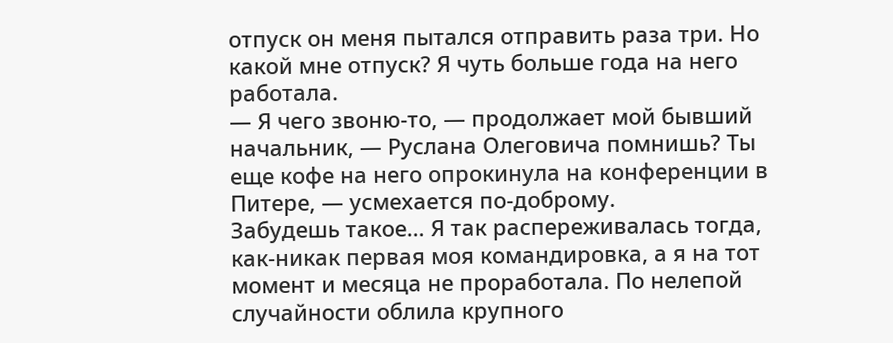отпуск он меня пытался отправить раза три. Но какой мне отпуск? Я чуть больше года на него работала.
— Я чего звоню-то, — продолжает мой бывший начальник, — Руслана Олеговича помнишь? Ты еще кофе на него опрокинула на конференции в Питере, — усмехается по-доброму.
Забудешь такое… Я так распереживалась тогда, как-никак первая моя командировка, а я на тот момент и месяца не проработала. По нелепой случайности облила крупного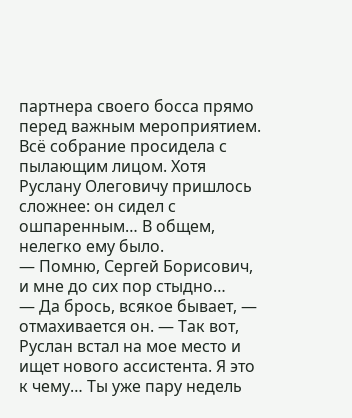партнера своего босса прямо перед важным мероприятием. Всё собрание просидела с пылающим лицом. Хотя Руслану Олеговичу пришлось сложнее: он сидел с ошпаренным… В общем, нелегко ему было.
— Помню, Сергей Борисович, и мне до сих пор стыдно…
— Да брось, всякое бывает, — отмахивается он. — Так вот, Руслан встал на мое место и ищет нового ассистента. Я это к чему… Ты уже пару недель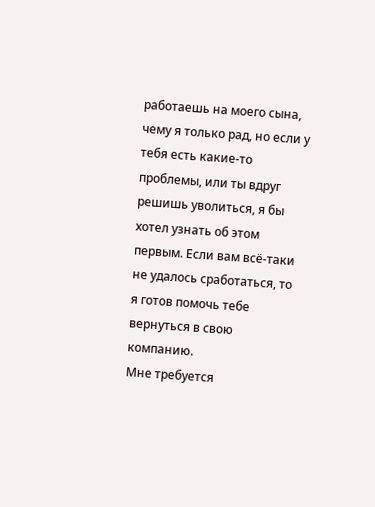работаешь на моего сына, чему я только рад, но если у тебя есть какие-то проблемы, или ты вдруг решишь уволиться, я бы хотел узнать об этом первым. Если вам всё-таки не удалось сработаться, то я готов помочь тебе вернуться в свою компанию.
Мне требуется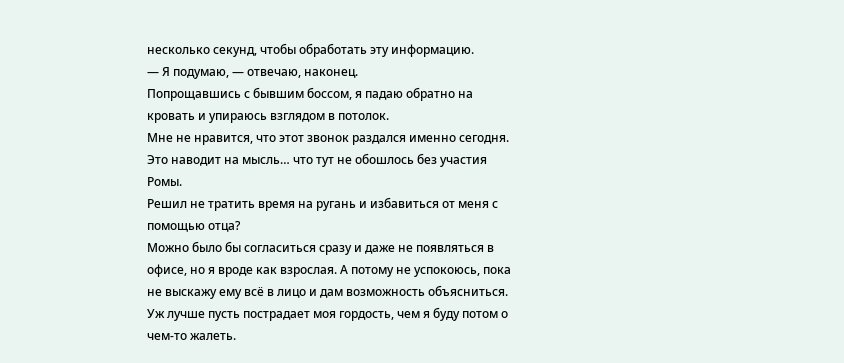несколько секунд, чтобы обработать эту информацию.
— Я подумаю, — отвечаю, наконец.
Попрощавшись с бывшим боссом, я падаю обратно на кровать и упираюсь взглядом в потолок.
Мне не нравится, что этот звонок раздался именно сегодня. Это наводит на мысль… что тут не обошлось без участия Ромы.
Решил не тратить время на ругань и избавиться от меня с помощью отца?
Можно было бы согласиться сразу и даже не появляться в офисе, но я вроде как взрослая. А потому не успокоюсь, пока не выскажу ему всё в лицо и дам возможность объясниться. Уж лучше пусть пострадает моя гордость, чем я буду потом о чем-то жалеть.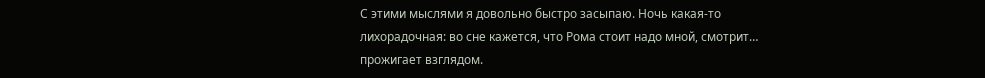С этими мыслями я довольно быстро засыпаю. Ночь какая-то лихорадочная: во сне кажется, что Рома стоит надо мной, смотрит… прожигает взглядом.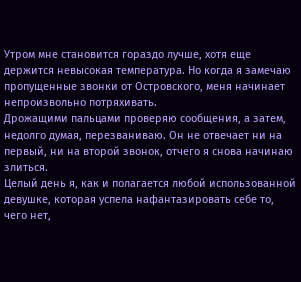Утром мне становится гораздо лучше, хотя еще держится невысокая температура. Но когда я замечаю пропущенные звонки от Островского, меня начинает непроизвольно потряхивать.
Дрожащими пальцами проверяю сообщения, а затем, недолго думая, перезваниваю. Он не отвечает ни на первый, ни на второй звонок, отчего я снова начинаю злиться.
Целый день я, как и полагается любой использованной девушке, которая успела нафантазировать себе то, чего нет,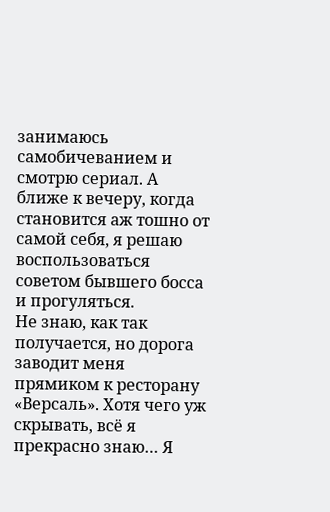занимаюсь самобичеванием и смотрю сериал. А ближе к вечеру, когда становится аж тошно от самой себя, я решаю воспользоваться советом бывшего босса и прогуляться.
Не знаю, как так получается, но дорога заводит меня прямиком к ресторану «Версаль». Хотя чего уж скрывать, всё я прекрасно знаю… Я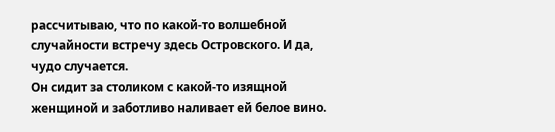рассчитываю, что по какой-то волшебной случайности встречу здесь Островского. И да, чудо случается.
Он сидит за столиком с какой-то изящной женщиной и заботливо наливает ей белое вино.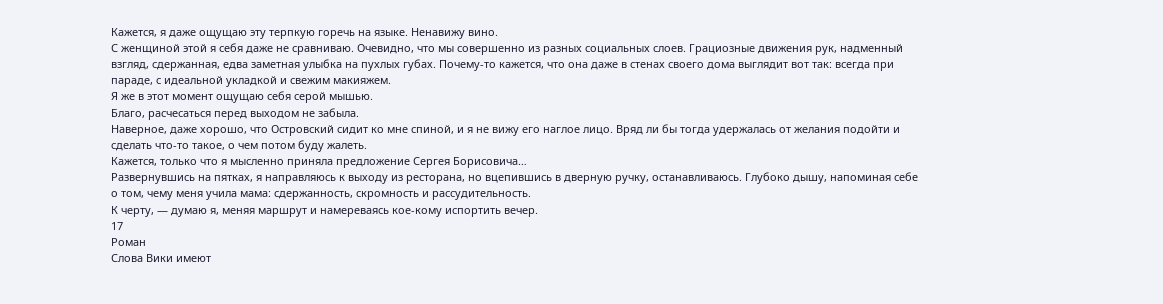Кажется, я даже ощущаю эту терпкую горечь на языке. Ненавижу вино.
С женщиной этой я себя даже не сравниваю. Очевидно, что мы совершенно из разных социальных слоев. Грациозные движения рук, надменный взгляд, сдержанная, едва заметная улыбка на пухлых губах. Почему-то кажется, что она даже в стенах своего дома выглядит вот так: всегда при параде, с идеальной укладкой и свежим макияжем.
Я же в этот момент ощущаю себя серой мышью.
Благо, расчесаться перед выходом не забыла.
Наверное, даже хорошо, что Островский сидит ко мне спиной, и я не вижу его наглое лицо. Вряд ли бы тогда удержалась от желания подойти и сделать что-то такое, о чем потом буду жалеть.
Кажется, только что я мысленно приняла предложение Сергея Борисовича…
Развернувшись на пятках, я направляюсь к выходу из ресторана, но вцепившись в дверную ручку, останавливаюсь. Глубоко дышу, напоминая себе о том, чему меня учила мама: сдержанность, скромность и рассудительность.
К черту, — думаю я, меняя маршрут и намереваясь кое-кому испортить вечер.
17
Роман
Слова Вики имеют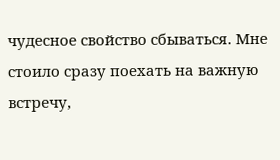чудесное свойство сбываться. Мне стоило сразу поехать на важную встречу,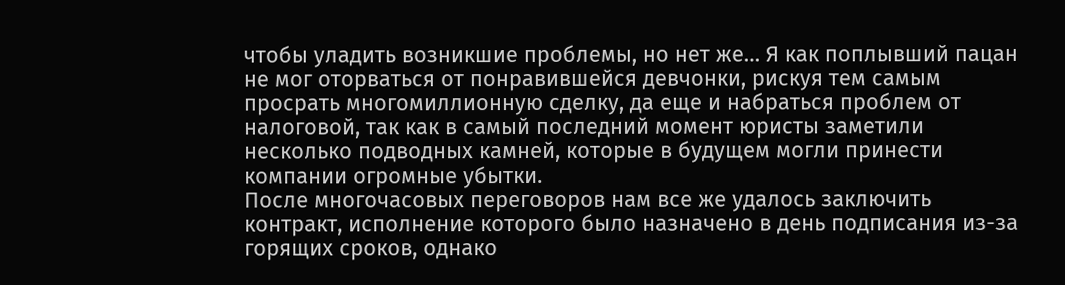чтобы уладить возникшие проблемы, но нет же… Я как поплывший пацан не мог оторваться от понравившейся девчонки, рискуя тем самым просрать многомиллионную сделку, да еще и набраться проблем от налоговой, так как в самый последний момент юристы заметили несколько подводных камней, которые в будущем могли принести компании огромные убытки.
После многочасовых переговоров нам все же удалось заключить контракт, исполнение которого было назначено в день подписания из-за горящих сроков, однако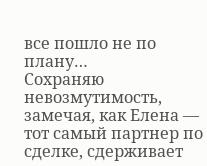все пошло не по плану…
Сохраняю невозмутимость, замечая, как Елена — тот самый партнер по сделке, сдерживает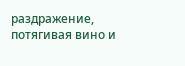раздражение, потягивая вино и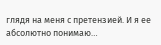глядя на меня с претензией. И я ее абсолютно понимаю…